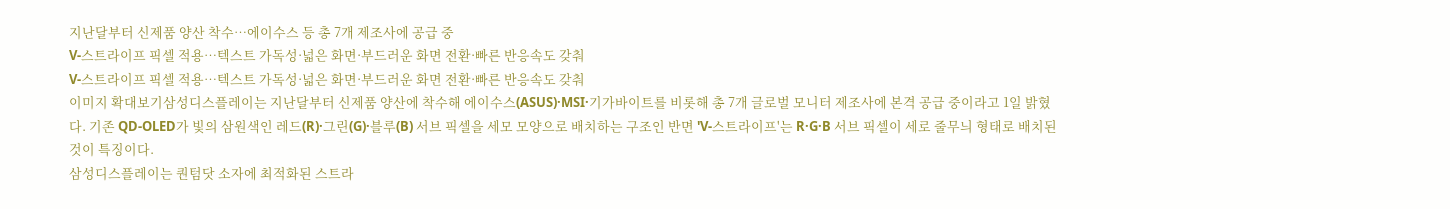지난달부터 신제품 양산 착수…에이수스 등 총 7개 제조사에 공급 중
V-스트라이프 픽셀 적용…텍스트 가독성·넓은 화면·부드러운 화면 전환·빠른 반응속도 갖춰
V-스트라이프 픽셀 적용…텍스트 가독성·넓은 화면·부드러운 화면 전환·빠른 반응속도 갖춰
이미지 확대보기삼성디스플레이는 지난달부터 신제품 양산에 착수해 에이수스(ASUS)·MSI·기가바이트를 비롯해 총 7개 글로벌 모니터 제조사에 본격 공급 중이라고 1일 밝혔다. 기존 QD-OLED가 빛의 삼원색인 레드(R)·그린(G)·블루(B) 서브 픽셀을 세모 모양으로 배치하는 구조인 반면 'V-스트라이프'는 R·G·B 서브 픽셀이 세로 줄무늬 형태로 배치된 것이 특징이다.
삼성디스플레이는 퀀텀닷 소자에 최적화된 스트라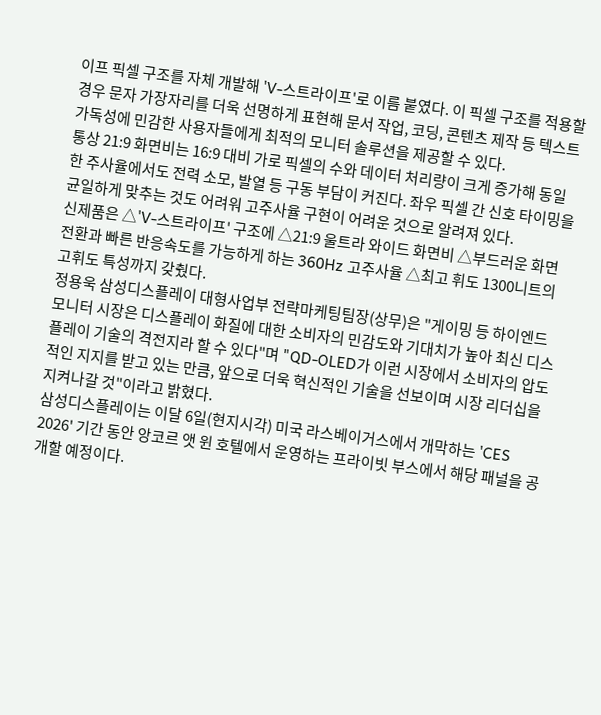이프 픽셀 구조를 자체 개발해 'V-스트라이프'로 이름 붙였다. 이 픽셀 구조를 적용할 경우 문자 가장자리를 더욱 선명하게 표현해 문서 작업, 코딩, 콘텐츠 제작 등 텍스트 가독성에 민감한 사용자들에게 최적의 모니터 솔루션을 제공할 수 있다.
통상 21:9 화면비는 16:9 대비 가로 픽셀의 수와 데이터 처리량이 크게 증가해 동일한 주사율에서도 전력 소모, 발열 등 구동 부담이 커진다. 좌우 픽셀 간 신호 타이밍을 균일하게 맞추는 것도 어려워 고주사율 구현이 어려운 것으로 알려져 있다.
신제품은 △'V-스트라이프' 구조에 △21:9 울트라 와이드 화면비 △부드러운 화면 전환과 빠른 반응속도를 가능하게 하는 360Hz 고주사율 △최고 휘도 1300니트의 고휘도 특성까지 갖췄다.
정용욱 삼성디스플레이 대형사업부 전략마케팅팀장(상무)은 "게이밍 등 하이엔드 모니터 시장은 디스플레이 화질에 대한 소비자의 민감도와 기대치가 높아 최신 디스플레이 기술의 격전지라 할 수 있다"며 "QD-OLED가 이런 시장에서 소비자의 압도적인 지지를 받고 있는 만큼, 앞으로 더욱 혁신적인 기술을 선보이며 시장 리더십을 지켜나갈 것"이라고 밝혔다.
삼성디스플레이는 이달 6일(현지시각) 미국 라스베이거스에서 개막하는 'CES 2026' 기간 동안 앙코르 앳 윈 호텔에서 운영하는 프라이빗 부스에서 해당 패널을 공개할 예정이다.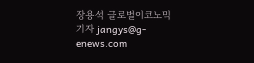장용석 글로벌이코노믹 기자 jangys@g-enews.com